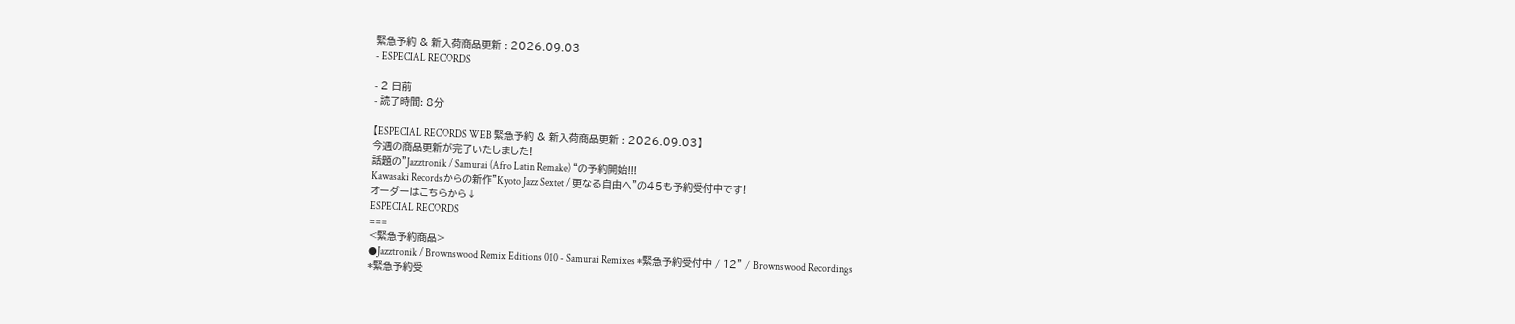緊急予約 & 新入荷商品更新 : 2026.09.03
- ESPECIAL RECORDS

- 2 日前
- 読了時間: 8分

【ESPECIAL RECORDS WEB 緊急予約 & 新入荷商品更新 : 2026.09.03】
今週の商品更新が完了いたしました!
話題の”Jazztronik / Samurai (Afro Latin Remake) “の予約開始!!!
Kawasaki Recordsからの新作”Kyoto Jazz Sextet / 更なる自由へ”の45も予約受付中です!
オーダーはこちらから↓
ESPECIAL RECORDS
===
<緊急予約商品>
●Jazztronik / Brownswood Remix Editions 010 - Samurai Remixes *緊急予約受付中 / 12” / Brownswood Recordings
*緊急予約受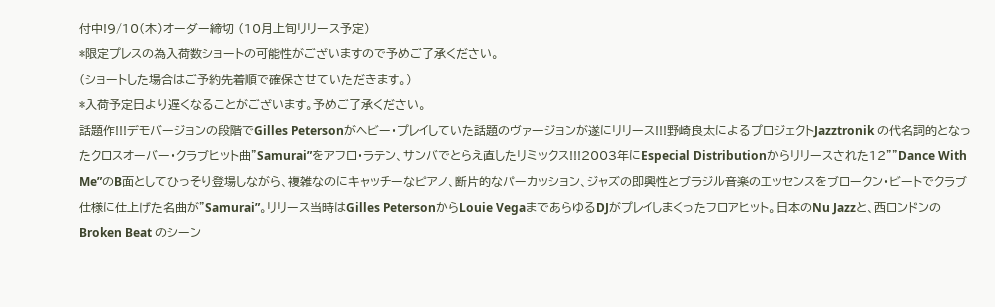付中!9/10(木)オーダー締切 (10月上旬リリース予定)
*限定プレスの為入荷数ショートの可能性がございますので予めご了承ください。
(ショートした場合はご予約先着順で確保させていただきます。)
*入荷予定日より遅くなることがございます。予めご了承ください。
話題作!!!デモバージョンの段階でGilles Petersonがヘビー・プレイしていた話題のヴァージョンが遂にリリース!!!野崎良太によるプロジェクトJazztronik の代名詞的となったクロスオーバー・クラブヒット曲”Samurai”をアフロ・ラテン、サンバでとらえ直したリミックス!!!2003年にEspecial Distributionからリリースされた12””Dance With Me”のB面としてひっそり登場しながら、複雑なのにキャッチーなピアノ、断片的なパーカッション、ジャズの即興性とブラジル音楽のエッセンスをブロークン・ビートでクラブ仕様に仕上げた名曲が”Samurai”。リリース当時はGilles PetersonからLouie VegaまであらゆるDJがプレイしまくったフロアヒット。日本のNu Jazzと、西ロンドンのBroken Beat のシーン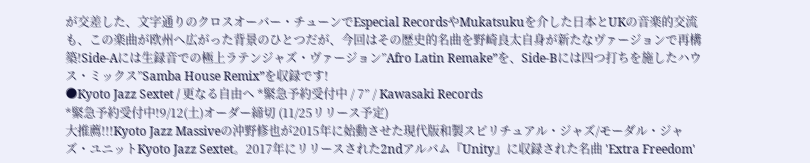が交差した、文字通りのクロスオーバー・チューンでEspecial RecordsやMukatsukuを介した日本とUKの音楽的交流も、この楽曲が欧州へ広がった背景のひとつだが、今回はその歴史的名曲を野崎良太自身が新たなヴァージョンで再構築!Side-Aには生録音での極上ラテンジャズ・ヴァージョン”Afro Latin Remake”を、Side-Bには四つ打ちを施したハウス・ミックス”Samba House Remix”を収録です!
●Kyoto Jazz Sextet / 更なる自由へ *緊急予約受付中 / 7” / Kawasaki Records
*緊急予約受付中!9/12(土)オーダー締切 (11/25リリース予定)
大推薦!!!Kyoto Jazz Massiveの沖野修也が2015年に始動させた現代版和製スピリチュアル・ジャズ/モーダル・ジャズ・ユニットKyoto Jazz Sextet。2017年にリリースされた2ndアルバム『Unity』に収録された名曲 'Extra Freedom'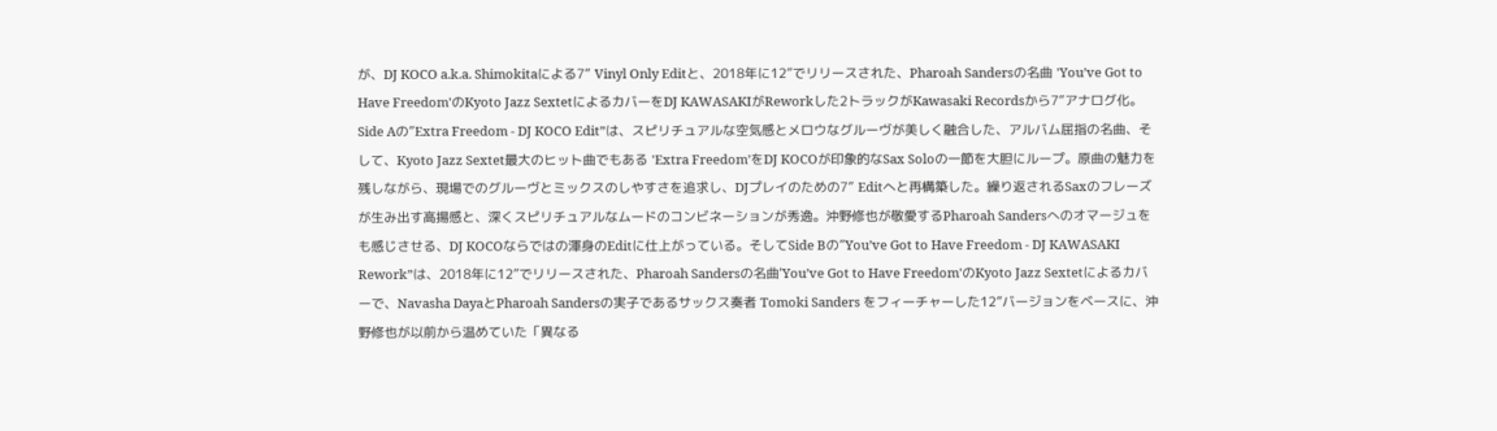が、DJ KOCO a.k.a. Shimokitaによる7” Vinyl Only Editと、2018年に12”でリリースされた、Pharoah Sandersの名曲 'You’ve Got to Have Freedom'のKyoto Jazz SextetによるカバーをDJ KAWASAKIがReworkした2トラックがKawasaki Recordsから7”アナログ化。Side Aの”Extra Freedom - DJ KOCO Edit”は、スピリチュアルな空気感とメロウなグルーヴが美しく融合した、アルバム屈指の名曲、そして、Kyoto Jazz Sextet最大のヒット曲でもある 'Extra Freedom’をDJ KOCOが印象的なSax Soloの一節を大胆にループ。原曲の魅力を残しながら、現場でのグルーヴとミックスのしやすさを追求し、DJプレイのための7” Editへと再構築した。繰り返されるSaxのフレーズが生み出す高揚感と、深くスピリチュアルなムードのコンビネーションが秀逸。沖野修也が敬愛するPharoah Sandersへのオマージュをも感じさせる、DJ KOCOならではの渾身のEditに仕上がっている。そしてSide Bの”You’ve Got to Have Freedom - DJ KAWASAKI Rework”は、2018年に12”でリリースされた、Pharoah Sandersの名曲'You’ve Got to Have Freedom'のKyoto Jazz Sextetによるカバーで、Navasha DayaとPharoah Sandersの実子であるサックス奏者 Tomoki Sanders をフィーチャーした12”バージョンをベースに、沖野修也が以前から温めていた「異なる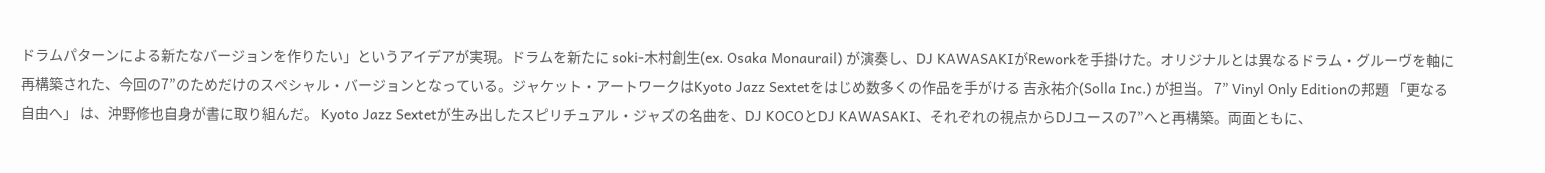ドラムパターンによる新たなバージョンを作りたい」というアイデアが実現。ドラムを新たに soki-木村創生(ex. Osaka Monaurail) が演奏し、DJ KAWASAKIがReworkを手掛けた。オリジナルとは異なるドラム・グルーヴを軸に再構築された、今回の7”のためだけのスペシャル・バージョンとなっている。ジャケット・アートワークはKyoto Jazz Sextetをはじめ数多くの作品を手がける 吉永祐介(Solla Inc.) が担当。 7” Vinyl Only Editionの邦題 「更なる自由へ」 は、沖野修也自身が書に取り組んだ。 Kyoto Jazz Sextetが生み出したスピリチュアル・ジャズの名曲を、DJ KOCOとDJ KAWASAKI、それぞれの視点からDJユースの7”へと再構築。両面ともに、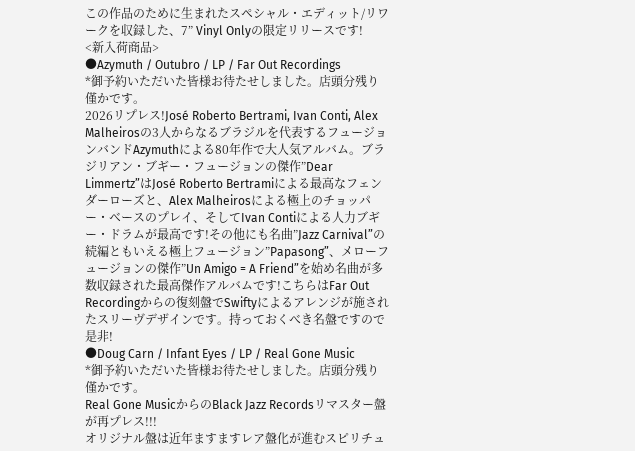この作品のために生まれたスペシャル・エディット/リワークを収録した、7” Vinyl Onlyの限定リリースです!
<新入荷商品>
●Azymuth / Outubro / LP / Far Out Recordings
*御予約いただいた皆様お待たせしました。店頭分残り僅かです。
2026リプレス!José Roberto Bertrami, Ivan Conti, Alex Malheirosの3人からなるブラジルを代表するフュージョンバンドAzymuthによる80年作で大人気アルバム。ブラジリアン・ブギー・フュージョンの傑作”Dear Limmertz”はJosé Roberto Bertramiによる最高なフェンダーローズと、Alex Malheirosによる極上のチョッパー・ベースのプレイ、そしてIvan Contiによる人力ブギー・ドラムが最高です!その他にも名曲”Jazz Carnival”の続編ともいえる極上フュージョン”Papasong”、メローフュージョンの傑作”Un Amigo = A Friend”を始め名曲が多数収録された最高傑作アルバムです!こちらはFar Out Recordingからの復刻盤でSwiftyによるアレンジが施されたスリーヴデザインです。持っておくべき名盤ですので是非!
●Doug Carn / Infant Eyes / LP / Real Gone Music
*御予約いただいた皆様お待たせしました。店頭分残り僅かです。
Real Gone MusicからのBlack Jazz Recordsリマスター盤が再プレス!!!
オリジナル盤は近年ますますレア盤化が進むスピリチュ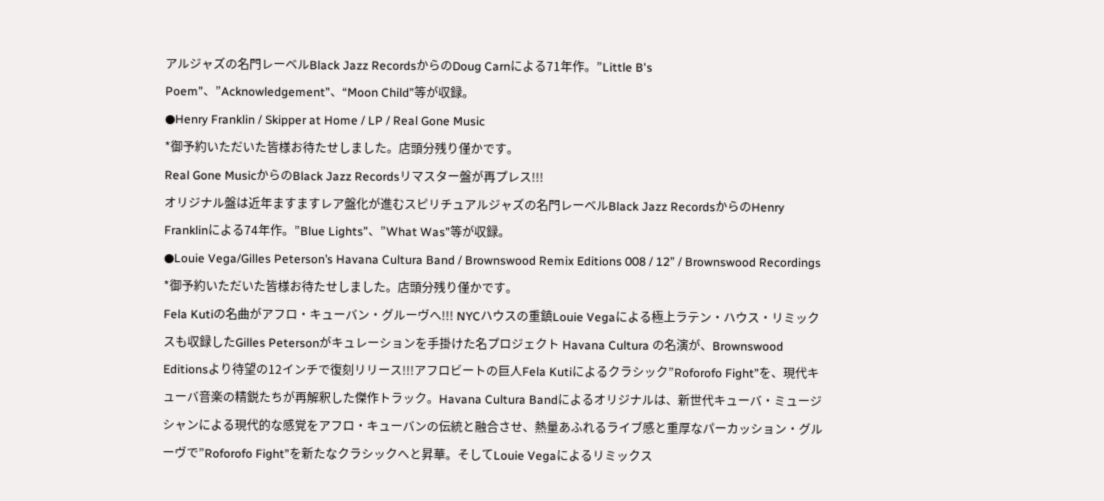アルジャズの名門レーベルBlack Jazz RecordsからのDoug Carnによる71年作。”Little B's Poem”、”Acknowledgement”、“Moon Child”等が収録。
●Henry Franklin / Skipper at Home / LP / Real Gone Music
*御予約いただいた皆様お待たせしました。店頭分残り僅かです。
Real Gone MusicからのBlack Jazz Recordsリマスター盤が再プレス!!!
オリジナル盤は近年ますますレア盤化が進むスピリチュアルジャズの名門レーベルBlack Jazz RecordsからのHenry Franklinによる74年作。”Blue Lights”、”What Was”等が収録。
●Louie Vega/Gilles Peterson’s Havana Cultura Band / Brownswood Remix Editions 008 / 12” / Brownswood Recordings
*御予約いただいた皆様お待たせしました。店頭分残り僅かです。
Fela Kutiの名曲がアフロ・キューバン・グルーヴへ!!! NYCハウスの重鎮Louie Vegaによる極上ラテン・ハウス・リミックスも収録したGilles Petersonがキュレーションを手掛けた名プロジェクト Havana Cultura の名演が、Brownswood Editionsより待望の12インチで復刻リリース!!!アフロビートの巨人Fela Kutiによるクラシック”Roforofo Fight”を、現代キューバ音楽の精鋭たちが再解釈した傑作トラック。Havana Cultura Bandによるオリジナルは、新世代キューバ・ミュージシャンによる現代的な感覚をアフロ・キューバンの伝統と融合させ、熱量あふれるライブ感と重厚なパーカッション・グルーヴで”Roforofo Fight”を新たなクラシックへと昇華。そしてLouie Vegaによるリミックス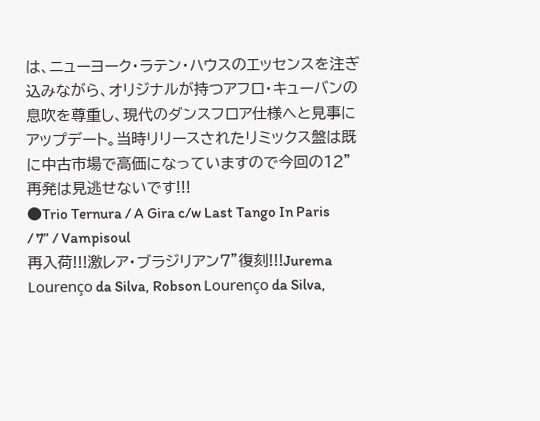は、ニューヨーク・ラテン・ハウスのエッセンスを注ぎ込みながら、オリジナルが持つアフロ・キューバンの息吹を尊重し、現代のダンスフロア仕様へと見事にアップデート。当時リリースされたリミックス盤は既に中古市場で高価になっていますので今回の12”再発は見逃せないです!!!
●Trio Ternura / A Gira c/w Last Tango In Paris / 7” / Vampisoul
再入荷!!!激レア・ブラジリアン7”復刻!!!Jurema Lourenço da Silva, Robson Lourenço da Silva,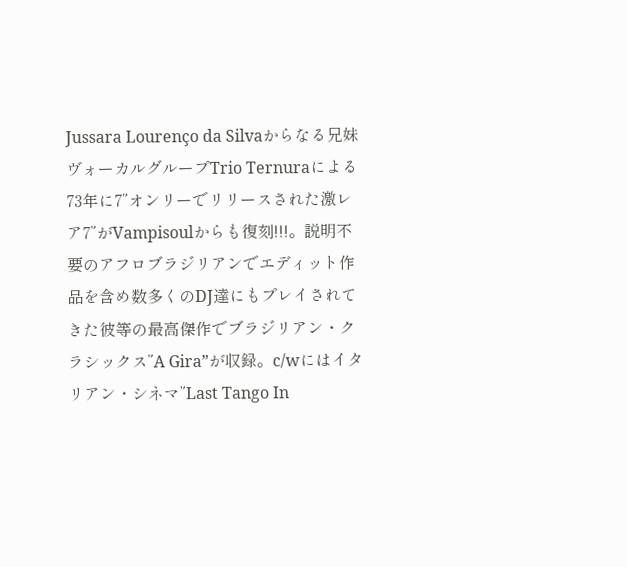Jussara Lourenço da Silvaからなる兄妹ヴォーカルグループTrio Ternuraによる73年に7”オンリーでリリースされた激レア7”がVampisoulからも復刻!!!。説明不要のアフロブラジリアンでエディット作品を含め数多くのDJ達にもプレイされてきた彼等の最高傑作でブラジリアン・クラシックス”A Gira”が収録。c/wにはイタリアン・シネマ”Last Tango In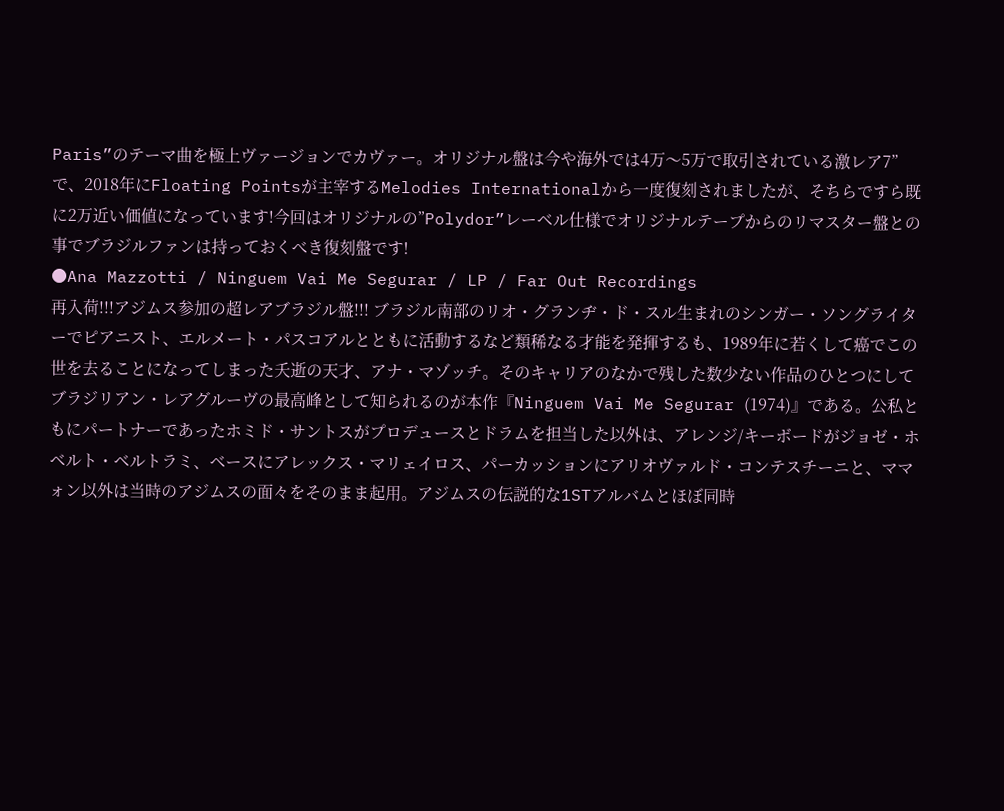Paris”のテーマ曲を極上ヴァージョンでカヴァー。オリジナル盤は今や海外では4万〜5万で取引されている激レア7”で、2018年にFloating Pointsが主宰するMelodies Internationalから一度復刻されましたが、そちらですら既に2万近い価値になっています!今回はオリジナルの”Polydor”レーベル仕様でオリジナルテープからのリマスター盤との事でブラジルファンは持っておくべき復刻盤です!
●Ana Mazzotti / Ninguem Vai Me Segurar / LP / Far Out Recordings
再入荷!!!アジムス参加の超レアブラジル盤!!! ブラジル南部のリオ・グランヂ・ド・スル生まれのシンガー・ソングライターでピアニスト、エルメート・パスコアルとともに活動するなど類稀なる才能を発揮するも、1989年に若くして癌でこの世を去ることになってしまった夭逝の天才、アナ・マゾッチ。そのキャリアのなかで残した数少ない作品のひとつにしてブラジリアン・レアグルーヴの最高峰として知られるのが本作『Ninguem Vai Me Segurar (1974)』である。公私ともにパートナーであったホミド・サントスがプロデュースとドラムを担当した以外は、アレンジ/キーボードがジョゼ・ホベルト・ベルトラミ、ベースにアレックス・マリェイロス、パーカッションにアリオヴァルド・コンテスチーニと、ママォン以外は当時のアジムスの面々をそのまま起用。アジムスの伝説的な1STアルバムとほぼ同時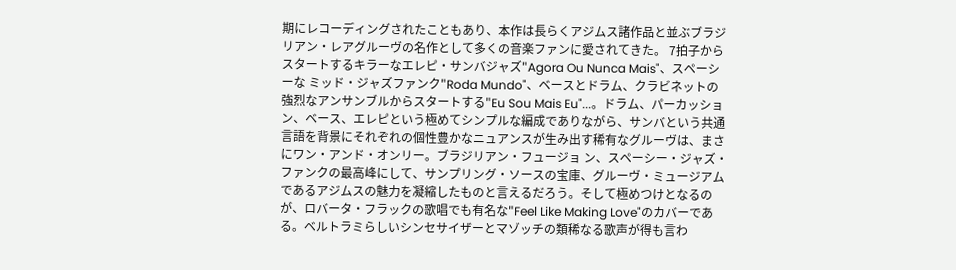期にレコーディングされたこともあり、本作は長らくアジムス諸作品と並ぶブラジリアン・レアグルーヴの名作として多くの音楽ファンに愛されてきた。 7拍子からスタートするキラーなエレピ・サンバジャズ"Agora Ou Nunca Mais"、スペーシーな ミッド・ジャズファンク"Roda Mundo"、ベースとドラム、クラビネットの強烈なアンサンブルからスタートする"Eu Sou Mais Eu"...。ドラム、パーカッション、ベース、エレピという極めてシンプルな編成でありながら、サンバという共通言語を背景にそれぞれの個性豊かなニュアンスが生み出す稀有なグルーヴは、まさにワン・アンド・オンリー。ブラジリアン・フュージョ ン、スペーシー・ジャズ・ファンクの最高峰にして、サンプリング・ソースの宝庫、グルーヴ・ミュージアムであるアジムスの魅力を凝縮したものと言えるだろう。そして極めつけとなるのが、ロバータ・フラックの歌唱でも有名な"Feel Like Making Love"のカバーである。ベルトラミらしいシンセサイザーとマゾッチの類稀なる歌声が得も言わ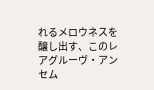れるメロウネスを醸し出す、このレアグルーヴ・アンセム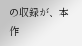の収録が、本作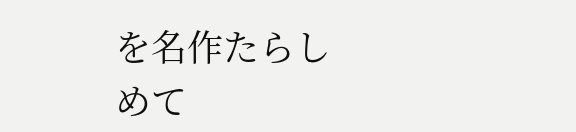を名作たらしめて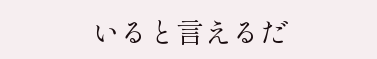いると言えるだ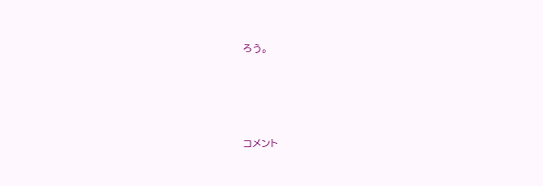ろう。




コメント